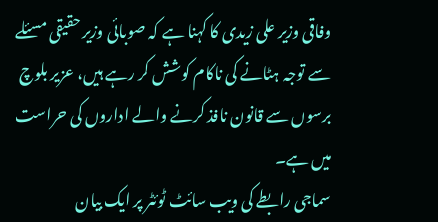وفاقی وزیر علی زیدی کا کہنا ہے کہ صوبائی وزیر حقیقی مسئلے سے توجہ ہٹانے کی ناکام کوشش کر رہے ہیں، عزیر بلوچ برسوں سے قانون نافذ کرنے والے اداروں کی حراست میں ہے۔
سماجی رابطے کی ویب سائٹ ٹوئٹر پر ایک بیان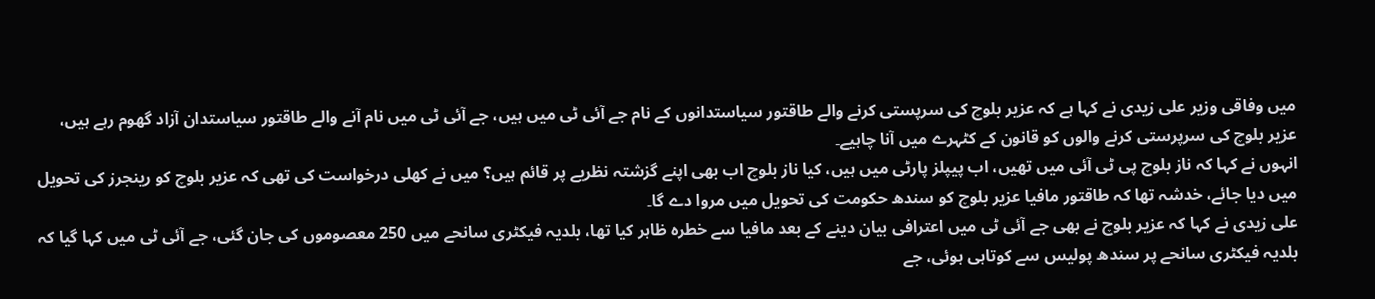میں وفاقی وزیر علی زیدی نے کہا ہے کہ عزیر بلوچ کی سرپستی کرنے والے طاقتور سیاستدانوں کے نام جے آئی ٹی میں ہیں، جے آئی ٹی میں نام آنے والے طاقتور سیاستدان آزاد گھوم رہے ہیں، عزیر بلوچ کی سرپرستی کرنے والوں کو قانون کے کٹہرے میں آنا چاہیے۔
انہوں نے کہا کہ ناز بلوچ پی ٹی آئی میں تھیں، اب پیپلز پارٹی میں ہیں، کیا ناز بلوچ اب بھی اپنے گزشتہ نظریے پر قائم ہیں؟ میں نے کھلی درخواست کی تھی کہ عزیر بلوچ کو رینجرز کی تحویل میں دیا جائے، خدشہ تھا کہ طاقتور مافیا عزیر بلوچ کو سندھ حکومت کی تحویل میں مروا دے گا۔
علی زیدی نے کہا کہ عزیر بلوچ نے بھی جے آئی ٹی میں اعترافی بیان دینے کے بعد مافیا سے خطرہ ظاہر کیا تھا، بلدیہ فیکٹری سانحے میں 250 معصوموں کی جان گئی، جے آئی ٹی میں کہا گیا کہ بلدیہ فیکٹری سانحے پر سندھ پولیس سے کوتاہی ہوئی، جے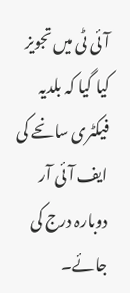آئی ٹی میں تجویز کیا گیا کہ بلدیہ فیکٹری سانحے کی ایف آئی آر دوبارہ درج کی جائے۔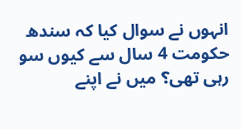انہوں نے سوال کیا کہ سندھ حکومت 4 سال سے کیوں سو رہی تھی؟ میں نے اپنے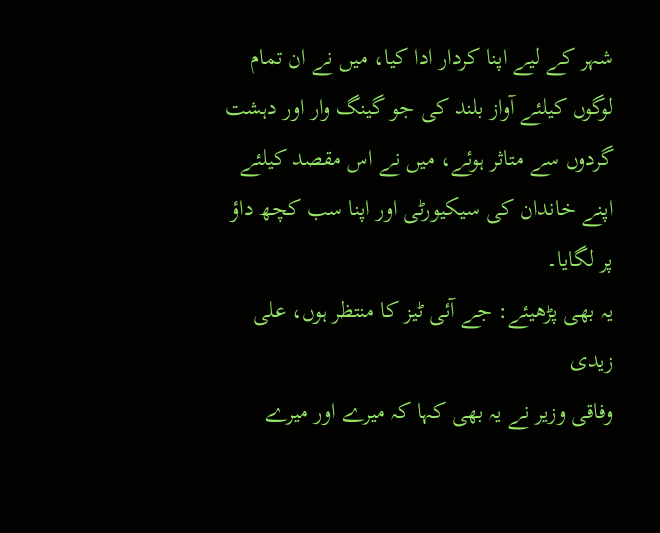شہر کے لیے اپنا کردار ادا کیا، میں نے ان تمام لوگوں کیلئے آواز بلند کی جو گینگ وار اور دہشت گردوں سے متاثر ہوئے، میں نے اس مقصد کیلئے اپنے خاندان کی سیکیورٹی اور اپنا سب کچھ داؤ پر لگایا۔
یہ بھی پڑھیئے: جے آئی ٹیز کا منتظر ہوں، علی زیدی
وفاقی وزیر نے یہ بھی کہا کہ میرے اور میرے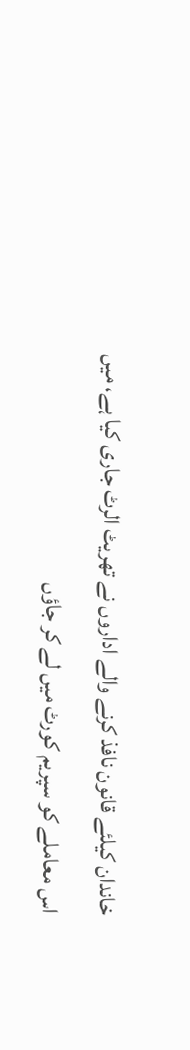خاندان کیلئے قانون نافذ کرنے والے اداروں نے تھریٹ الرٹ جاری کیا ہے، میں اس معاملے کو سپریم کورٹ میں لے کر جاؤں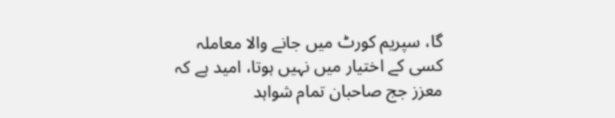گا، سپریم کورٹ میں جانے والا معاملہ کسی کے اختیار میں نہیں ہوتا، امید ہے کہ معزز جج صاحبان تمام شواہد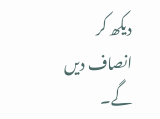دیکھ کر انصاف دیں گے۔